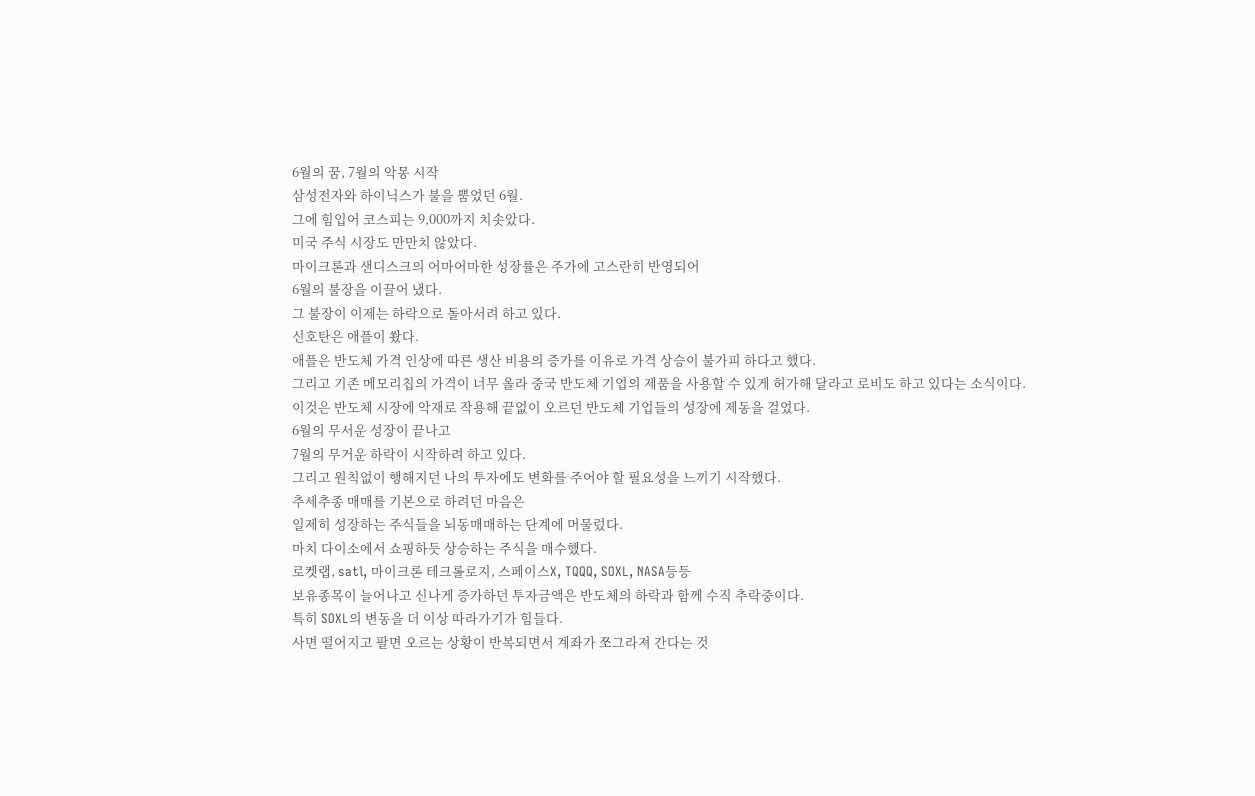6월의 꿈, 7월의 악몽 시작
삼성전자와 하이닉스가 불을 뿜었던 6월.
그에 힘입어 코스피는 9,000까지 치솟았다.
미국 주식 시장도 만만치 않았다.
마이크론과 샌디스크의 어마어마한 성장률은 주가에 고스란히 반영되어
6월의 불장을 이끌어 냈다.
그 불장이 이제는 하락으로 돌아서려 하고 있다.
신호탄은 애플이 쐈다.
애플은 반도체 가격 인상에 따른 생산 비용의 증가를 이유로 가격 상승이 불가피 하다고 했다.
그리고 기존 메모리칩의 가격이 너무 올라 중국 반도체 기업의 제품을 사용할 수 있게 허가해 달라고 로비도 하고 있다는 소식이다.
이것은 반도체 시장에 악재로 작용해 끝없이 오르던 반도체 기업들의 성장에 제동을 걸었다.
6월의 무서운 성장이 끝나고
7월의 무거운 하락이 시작하려 하고 있다.
그리고 원칙없이 행해지던 나의 투자에도 변화를 주어야 할 필요성을 느끼기 시작했다.
추세추종 매매를 기본으로 하려던 마음은
일제히 성장하는 주식들을 뇌동매매하는 단계에 머물렀다.
마치 다이소에서 쇼핑하듯 상승하는 주식을 매수했다.
로켓랩, satl, 마이크론 테크롤로지, 스페이스X, TQQQ, SOXL, NASA등등
보유종목이 늘어나고 신나게 증가하던 투자금액은 반도체의 하락과 함께 수직 추락중이다.
특히 SOXL의 변동을 더 이상 따라가기가 힘들다.
사면 떨어지고 팔면 오르는 상황이 반복되면서 계좌가 쪼그라져 간다는 것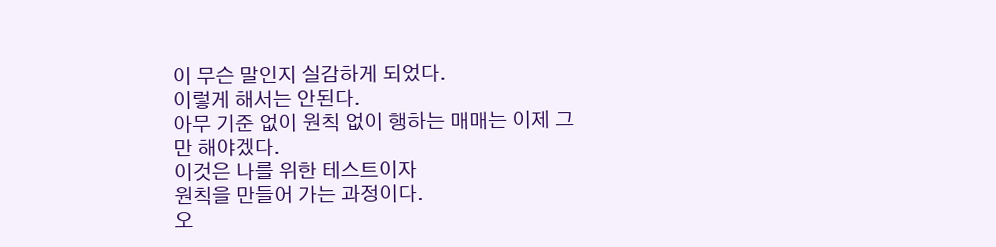이 무슨 말인지 실감하게 되었다.
이렇게 해서는 안된다.
아무 기준 없이 원칙 없이 행하는 매매는 이제 그만 해야겠다.
이것은 나를 위한 테스트이자
원칙을 만들어 가는 과정이다.
오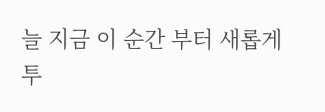늘 지금 이 순간 부터 새롭게 투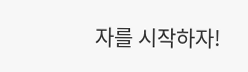자를 시작하자!